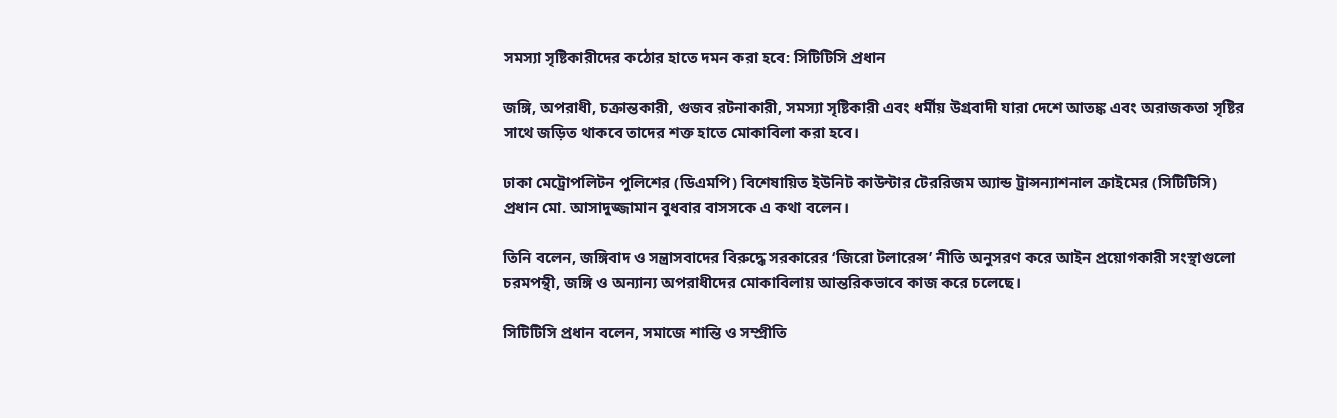সমস্যা সৃষ্টিকারীদের কঠোর হাতে দমন করা হবে: সিটিটিসি প্রধান

জঙ্গি, অপরাধী, চক্রান্তকারী, গুজব রটনাকারী, সমস্যা সৃষ্টিকারী এবং ধর্মীয় উগ্রবাদী যারা দেশে আতঙ্ক এবং অরাজকতা সৃষ্টির সাথে জড়িত থাকবে তাদের শক্ত হাতে মোকাবিলা করা হবে।

ঢাকা মেট্রোপলিটন পুলিশের (ডিএমপি) বিশেষায়িত ইউনিট কাউন্টার টেররিজম অ্যান্ড ট্রান্সন্যাশনাল ক্রাইমের (সিটিটিসি) প্রধান মো. আসাদুজ্জামান বুধবার বাসসকে এ কথা বলেন।

তিনি বলেন, জঙ্গিবাদ ও সন্ত্রাসবাদের বিরুদ্ধে সরকারের ‘জিরো টলারেন্স’ নীতি অনুসরণ করে আইন প্রয়োগকারী সংস্থাগুলো  চরমপন্থী, জঙ্গি ও অন্যান্য অপরাধীদের মোকাবিলায় আন্তরিকভাবে কাজ করে চলেছে।

সিটিটিসি প্রধান বলেন, সমাজে শান্তি ও সম্প্রীতি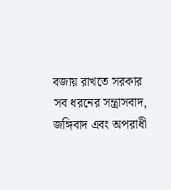বজায় রাখতে সরকার সব ধরনের সন্ত্রাসবাদ, জঙ্গিবাদ এবং অপরাধী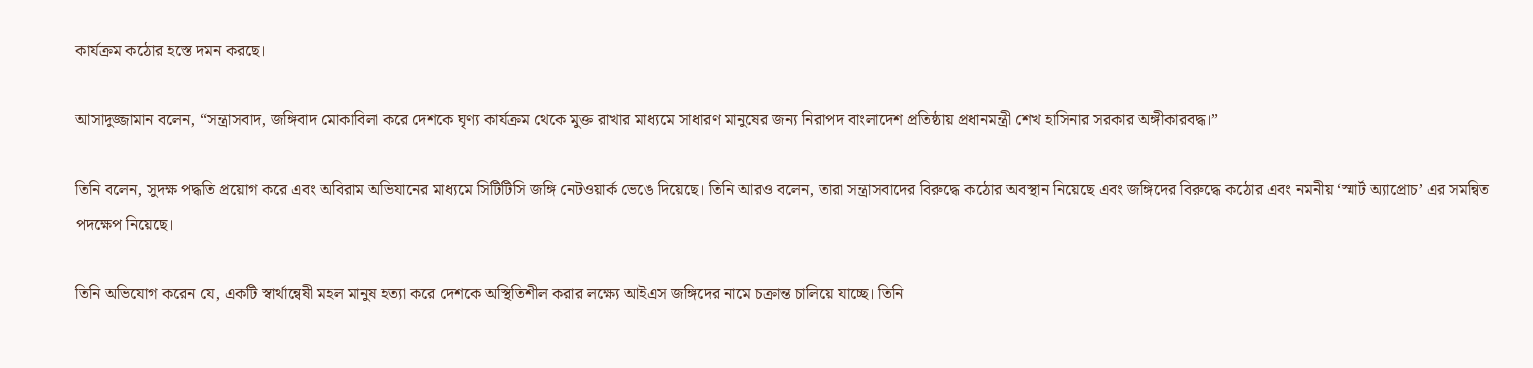কার্যক্রম কঠোর হস্তে দমন করছে।

আসাদুজ্জামান বলেন, “সন্ত্রাসবাদ, জঙ্গিবাদ মোকাবিলা করে দেশকে ঘৃণ্য কার্যক্রম থেকে মুক্ত রাখার মাধ্যমে সাধারণ মানুষের জন্য নিরাপদ বাংলাদেশ প্রতিষ্ঠায় প্রধানমন্ত্রী শেখ হাসিনার সরকার অঙ্গীকারবদ্ধ।”

তিনি বলেন, সুদক্ষ পদ্ধতি প্রয়োগ করে এবং অবিরাম অভিযানের মাধ্যমে সিটিটিসি জঙ্গি নেটওয়ার্ক ভেঙে দিয়েছে। তিনি আরও বলেন, তারা সন্ত্রাসবাদের বিরুদ্ধে কঠোর অবস্থান নিয়েছে এবং জঙ্গিদের বিরুদ্ধে কঠোর এবং নমনীয় ‘স্মার্ট অ্যাপ্রোচ’ এর সমন্বিত পদক্ষেপ নিয়েছে।

তিনি অভিযোগ করেন যে, একটি স্বার্থান্বেষী মহল মানুষ হত্যা করে দেশকে অস্থিতিশীল করার লক্ষ্যে আইএস জঙ্গিদের নামে চক্রান্ত চালিয়ে যাচ্ছে। তিনি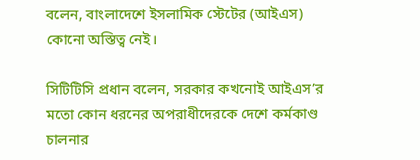বলেন, বাংলাদেশে ইসলামিক স্টেটের (আইএস) কোনো অস্তিত্ব নেই।

সিটিটিসি প্রধান বলেন, সরকার কখনোই আইএস’র মতো কোন ধরনের অপরাধীদেরকে দেশে কর্মকাণ্ড চালনার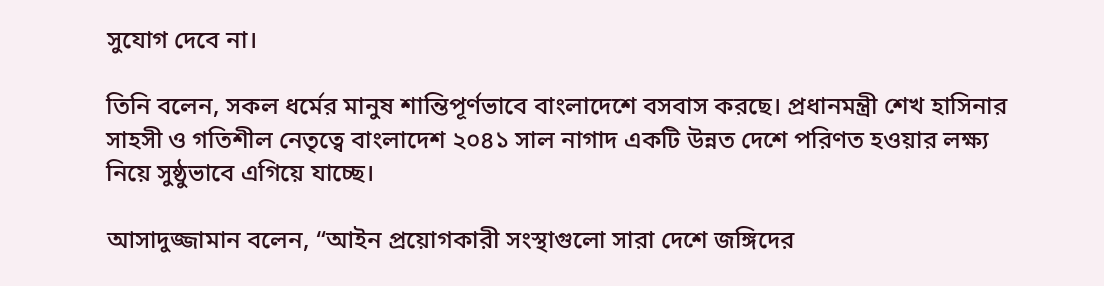সুযোগ দেবে না।

তিনি বলেন, সকল ধর্মের মানুষ শান্তিপূর্ণভাবে বাংলাদেশে বসবাস করছে। প্রধানমন্ত্রী শেখ হাসিনার সাহসী ও গতিশীল নেতৃত্বে বাংলাদেশ ২০৪১ সাল নাগাদ একটি উন্নত দেশে পরিণত হওয়ার লক্ষ্য নিয়ে সুষ্ঠুভাবে এগিয়ে যাচ্ছে।

আসাদুজ্জামান বলেন, “আইন প্রয়োগকারী সংস্থাগুলো সারা দেশে জঙ্গিদের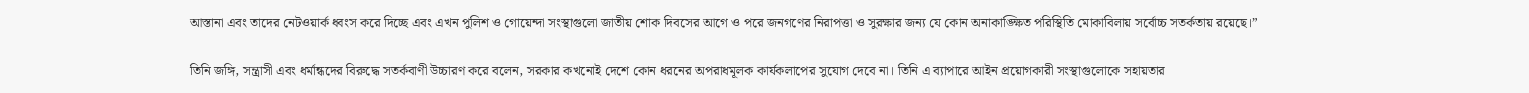আস্তানা এবং তাদের নেটওয়ার্ক ধ্বংস করে দিচ্ছে এবং এখন পুলিশ ও গোয়েন্দা সংস্থাগুলো জাতীয় শোক দিবসের আগে ও পরে জনগণের নিরাপত্তা ও সুরক্ষার জন্য যে কোন অনাকাঙ্ক্ষিত পরিস্থিতি মোকাবিলায় সর্বোচ্চ সতর্কতায় রয়েছে।”

তিনি জঙ্গি, সন্ত্রাসী এবং ধর্মান্ধদের বিরুদ্ধে সতর্কবাণী উচ্চারণ করে বলেন, সরকার কখনোই দেশে কোন ধরনের অপরাধমূলক কার্যকলাপের সুযোগ দেবে না। তিনি এ ব্যাপারে আইন প্রয়োগকারী সংস্থাগুলোকে সহায়তার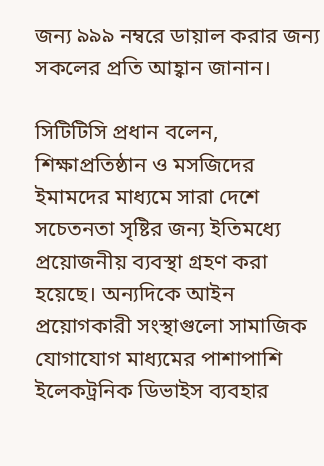জন্য ৯৯৯ নম্বরে ডায়াল করার জন্য সকলের প্রতি আহ্বান জানান।

সিটিটিসি প্রধান বলেন, শিক্ষাপ্রতিষ্ঠান ও মসজিদের ইমামদের মাধ্যমে সারা দেশে সচেতনতা সৃষ্টির জন্য ইতিমধ্যে প্রয়োজনীয় ব্যবস্থা গ্রহণ করা হয়েছে। অন্যদিকে আইন প্রয়োগকারী সংস্থাগুলো সামাজিক যোগাযোগ মাধ্যমের পাশাপাশি ইলেকট্রনিক ডিভাইস ব্যবহার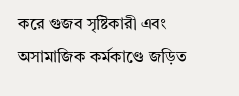করে গুজব সৃষ্টিকারী এবং অসামাজিক কর্মকাণ্ডে জড়িত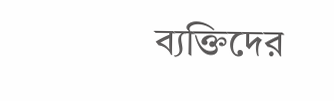ব্যক্তিদের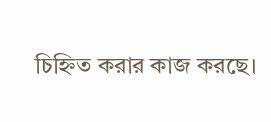চিহ্নিত করার কাজ করছে।